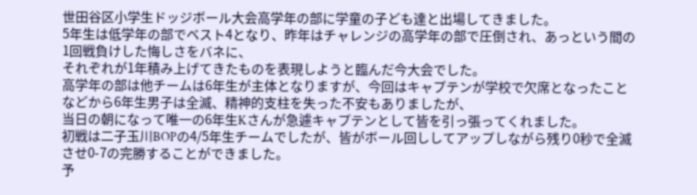世田谷区小学生ドッジボール大会高学年の部に学童の子ども達と出場してきました。
5年生は低学年の部でベスト4となり、昨年はチャレンジの高学年の部で圧倒され、あっという間の1回戦負けした悔しさをバネに、
それぞれが1年積み上げてきたものを表現しようと臨んだ今大会でした。
高学年の部は他チームは6年生が主体となりますが、今回はキャプテンが学校で欠席となったことなどから6年生男子は全滅、精神的支柱を失った不安もありましたが、
当日の朝になって唯一の6年生Kさんが急遽キャプテンとして皆を引っ張ってくれました。
初戦は二子玉川BOPの4/5年生チームでしたが、皆がボール回ししてアップしながら残り0秒で全滅させ0-7の完勝することができました。
予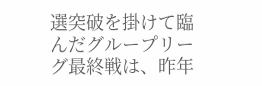選突破を掛けて臨んだグループリーグ最終戦は、昨年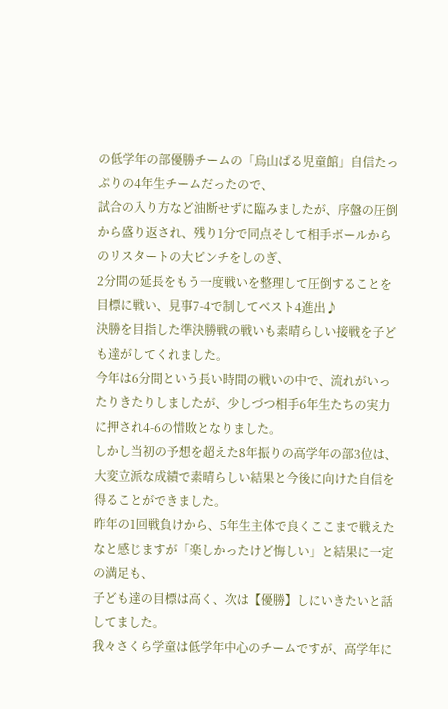の低学年の部優勝チームの「烏山ぱる児童館」自信たっぷりの4年生チームだったので、
試合の入り方など油断せずに臨みましたが、序盤の圧倒から盛り返され、残り1分で同点そして相手ボールからのリスタートの大ピンチをしのぎ、
2分間の延長をもう一度戦いを整理して圧倒することを目標に戦い、見事7-4で制してベスト4進出♪
決勝を目指した準決勝戦の戦いも素晴らしい接戦を子ども達がしてくれました。
今年は6分間という長い時間の戦いの中で、流れがいったりきたりしましたが、少しづつ相手6年生たちの実力に押され4-6の惜敗となりました。
しかし当初の予想を超えた8年振りの高学年の部3位は、大変立派な成績で素晴らしい結果と今後に向けた自信を得ることができました。
昨年の1回戦負けから、5年生主体で良くここまで戦えたなと感じますが「楽しかったけど悔しい」と結果に一定の満足も、
子ども達の目標は高く、次は【優勝】しにいきたいと話してました。
我々さくら学童は低学年中心のチームですが、高学年に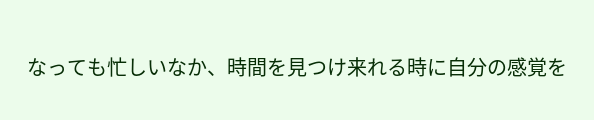なっても忙しいなか、時間を見つけ来れる時に自分の感覚を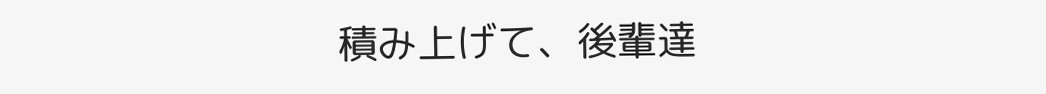積み上げて、後輩達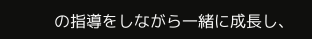の指導をしながら一緒に成長し、